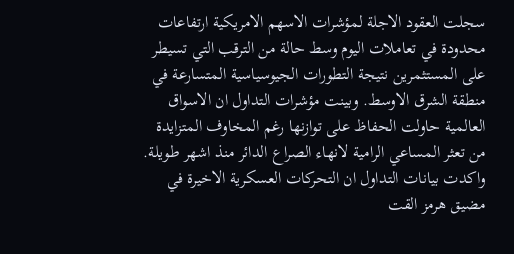سجلت العقود الاجلة لمؤشرات الاسهم الامريكية ارتفاعات محدودة في تعاملات اليوم وسط حالة من الترقب التي تسيطر على المستثمرين نتيجة التطورات الجيوسياسية المتسارعة في منطقة الشرق الاوسط. وبينت مؤشرات التداول ان الاسواق العالمية حاولت الحفاظ على توازنها رغم المخاوف المتزايدة من تعثر المساعي الرامية لانهاء الصراع الدائر منذ اشهر طويلة.
واكدت بيانات التداول ان التحركات العسكرية الاخيرة في مضيق هرمز القت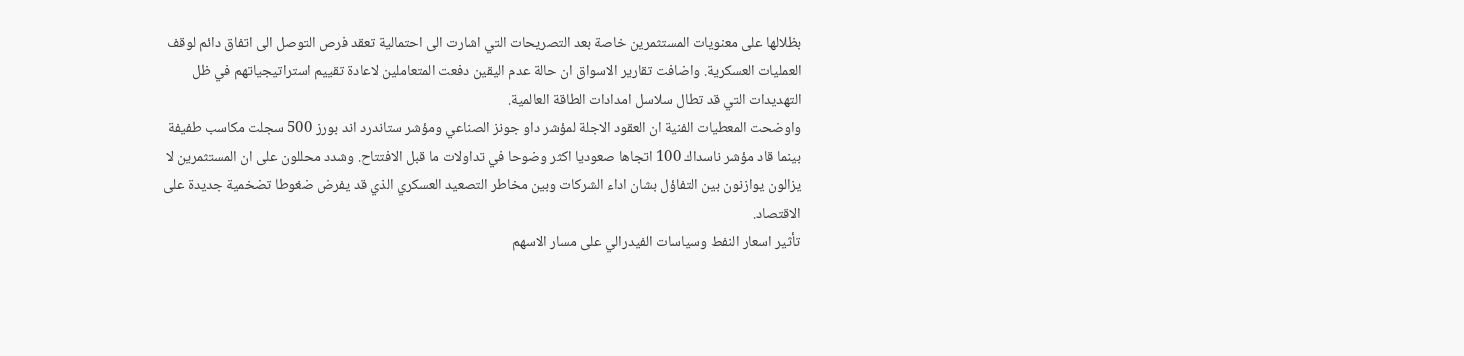بظلالها على معنويات المستثمرين خاصة بعد التصريحات التي اشارت الى احتمالية تعقد فرص التوصل الى اتفاق دائم لوقف العمليات العسكرية. واضافت تقارير الاسواق ان حالة عدم اليقين دفعت المتعاملين لاعادة تقييم استراتيجياتهم في ظل التهديدات التي قد تطال سلاسل امدادات الطاقة العالمية.
واوضحت المعطيات الفنية ان العقود الاجلة لمؤشر داو جونز الصناعي ومؤشر ستاندرد اند بورز 500 سجلت مكاسب طفيفة بينما قاد مؤشر ناسداك 100 اتجاها صعوديا اكثر وضوحا في تداولات ما قبل الافتتاح. وشدد محللون على ان المستثمرين لا يزالون يوازنون بين التفاؤل بشان اداء الشركات وبين مخاطر التصعيد العسكري الذي قد يفرض ضغوطا تضخمية جديدة على الاقتصاد.
تأثير اسعار النفط وسياسات الفيدرالي على مسار الاسهم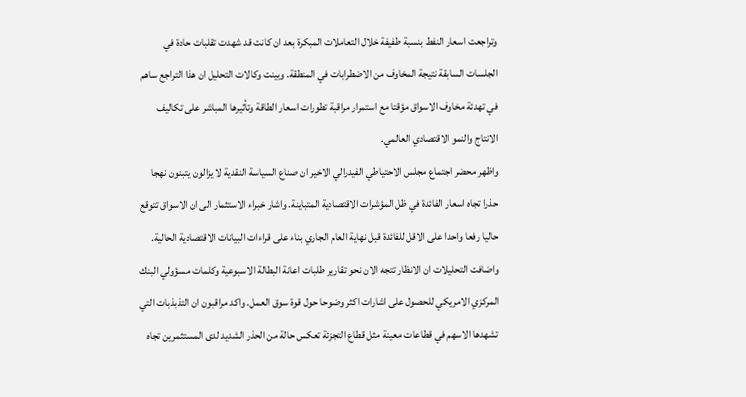وتراجعت اسعار النفط بنسبة طفيفة خلال التعاملات المبكرة بعد ان كانت قد شهدت تقلبات حادة في الجلسات السابقة نتيجة المخاوف من الاضطرابات في المنطقة. وبينت وكالات التحليل ان هذا التراجع ساهم في تهدئة مخاوف الاسواق مؤقتا مع استمرار مراقبة تطورات اسعار الطاقة وتأثيرها المباشر على تكاليف الانتاج والنمو الاقتصادي العالمي.
واظهر محضر اجتماع مجلس الاحتياطي الفيدرالي الاخير ان صناع السياسة النقدية لا يزالون يتبنون نهجا حذرا تجاه اسعار الفائدة في ظل المؤشرات الاقتصادية المتباينة. واشار خبراء الاستثمار الى ان الاسواق تتوقع حاليا رفعا واحدا على الاقل للفائدة قبل نهاية العام الجاري بناء على قراءات البيانات الاقتصادية الحالية.
واضافت التحليلات ان الانظار تتجه الان نحو تقارير طلبات اعانة البطالة الاسبوعية وكلمات مسؤولي البنك المركزي الامريكي للحصول على اشارات اكثر وضوحا حول قوة سوق العمل. واكد مراقبون ان التذبذبات التي تشهدها الاسهم في قطاعات معينة مثل قطاع التجزئة تعكس حالة من الحذر الشديد لدى المستثمرين تجاه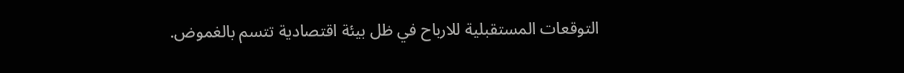التوقعات المستقبلية للارباح في ظل بيئة اقتصادية تتسم بالغموض.